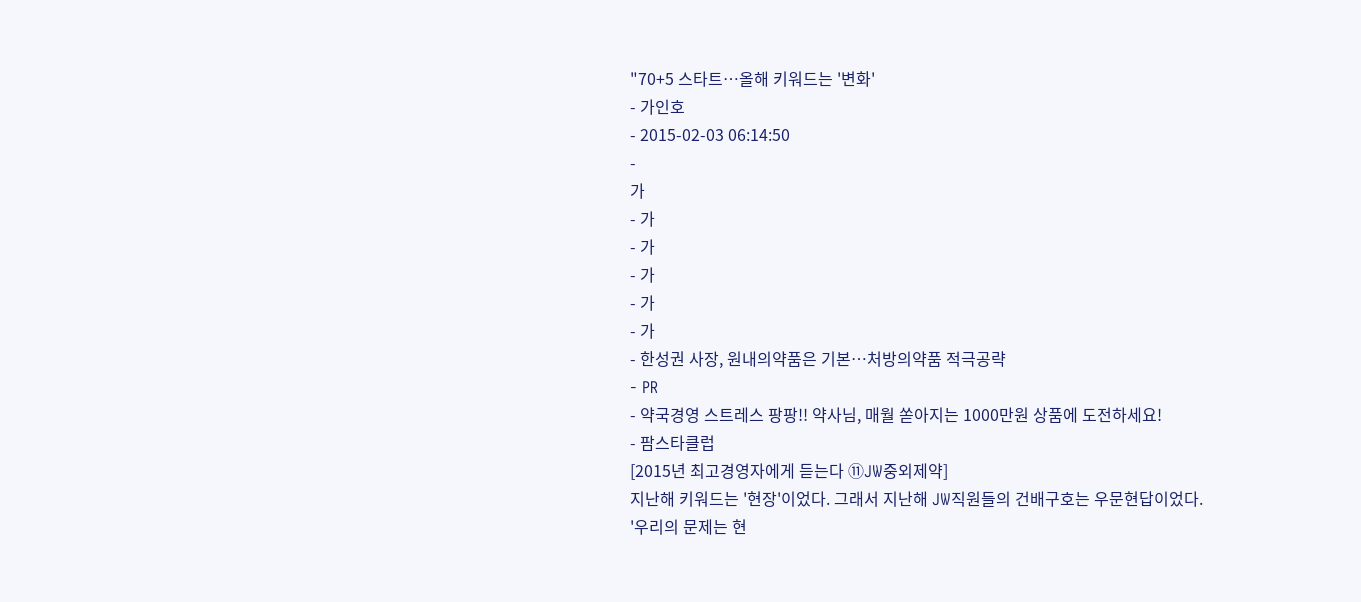"70+5 스타트…올해 키워드는 '변화'
- 가인호
- 2015-02-03 06:14:50
-
가
- 가
- 가
- 가
- 가
- 가
- 한성권 사장, 원내의약품은 기본…처방의약품 적극공략
- PR
- 약국경영 스트레스 팡팡!! 약사님, 매월 쏟아지는 1000만원 상품에 도전하세요!
- 팜스타클럽
[2015년 최고경영자에게 듣는다 ⑪JW중외제약]
지난해 키워드는 '현장'이었다. 그래서 지난해 JW직원들의 건배구호는 우문현답이었다.
'우리의 문제는 현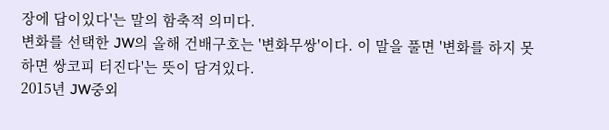장에 답이있다'는 말의 함축적 의미다.
변화를 선택한 JW의 올해 건배구호는 '변화무쌍'이다. 이 말을 풀면 '변화를 하지 못하면 쌍코피 터진다'는 뜻이 담겨있다.
2015년 JW중외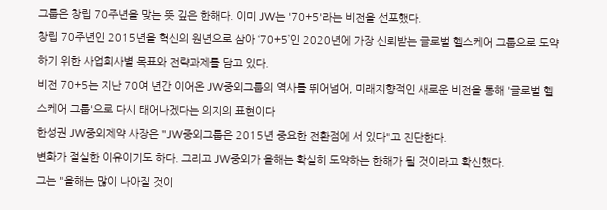그룹은 창립 70주년을 맞는 뜻 깊은 한해다. 이미 JW는 '70+5'라는 비전을 선포했다.
창립 70주년인 2015년을 혁신의 원년으로 삼아 ‘70+5’인 2020년에 가장 신뢰받는 글로벌 헬스케어 그룹으로 도약하기 위한 사업회사별 목표와 전략과제를 담고 있다.
비전 70+5는 지난 70여 년간 이어온 JW중외그룹의 역사를 뛰어넘어, 미래지향적인 새로운 비전을 통해 '글로벌 헬스케어 그룹'으로 다시 태어나겠다는 의지의 표현이다
한성권 JW중외제약 사장은 "JW중외그룹은 2015년 중요한 전환점에 서 있다"고 진단한다.
변화가 절실한 이유이기도 하다. 그리고 JW중외가 올해는 확실히 도약하는 한해가 될 것이라고 확신했다.
그는 "올해는 많이 나아질 것이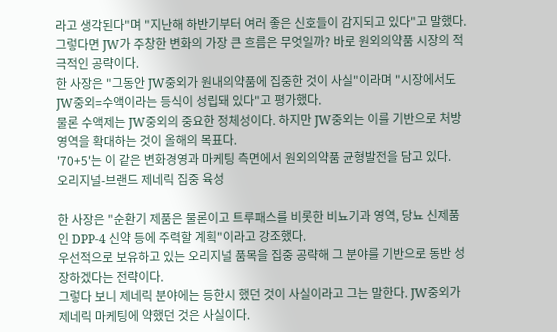라고 생각된다"며 "지난해 하반기부터 여러 좋은 신호들이 감지되고 있다"고 말했다.
그렇다면 JW가 주창한 변화의 가장 큰 흐름은 무엇일까? 바로 원외의약품 시장의 적극적인 공략이다.
한 사장은 "그동안 JW중외가 원내의약품에 집중한 것이 사실"이라며 "시장에서도 JW중외=수액이라는 등식이 성립돼 있다"고 평가했다.
물론 수액제는 JW중외의 중요한 정체성이다. 하지만 JW중외는 이를 기반으로 처방 영역을 확대하는 것이 올해의 목표다.
'70+5'는 이 같은 변화경영과 마케팅 측면에서 원외의약품 균형발전을 담고 있다.
오리지널-브랜드 제네릭 집중 육성

한 사장은 "순환기 제품은 물론이고 트루패스를 비롯한 비뇨기과 영역, 당뇨 신제품인 DPP-4 신약 등에 주력할 계획"이라고 강조했다.
우선적으로 보유하고 있는 오리지널 품목을 집중 공략해 그 분야를 기반으로 동반 성장하겠다는 전략이다.
그렇다 보니 제네릭 분야에는 등한시 했던 것이 사실이라고 그는 말한다. JW중외가 제네릭 마케팅에 약했던 것은 사실이다.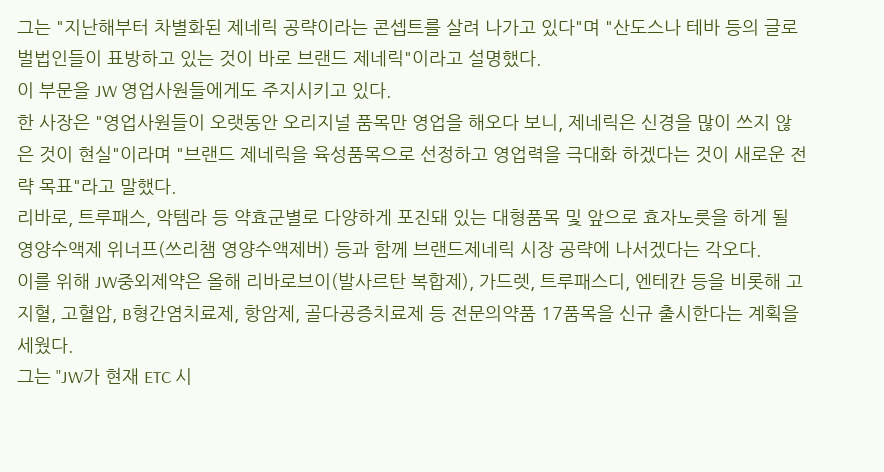그는 "지난해부터 차별화된 제네릭 공략이라는 콘셉트를 살려 나가고 있다"며 "산도스나 테바 등의 글로벌법인들이 표방하고 있는 것이 바로 브랜드 제네릭"이라고 설명했다.
이 부문을 JW 영업사원들에게도 주지시키고 있다.
한 사장은 "영업사원들이 오랫동안 오리지널 품목만 영업을 해오다 보니, 제네릭은 신경을 많이 쓰지 않은 것이 현실"이라며 "브랜드 제네릭을 육성품목으로 선정하고 영업력을 극대화 하겠다는 것이 새로운 전략 목표"라고 말했다.
리바로, 트루패스, 악템라 등 약효군별로 다양하게 포진돼 있는 대형품목 및 앞으로 효자노릇을 하게 될 영양수액제 위너프(쓰리챔 영양수액제버) 등과 함께 브랜드제네릭 시장 공략에 나서겠다는 각오다.
이를 위해 JW중외제약은 올해 리바로브이(발사르탄 복합제), 가드렛, 트루패스디, 엔테칸 등을 비롯해 고지혈, 고혈압, B형간염치료제, 항암제, 골다공증치료제 등 전문의약품 17품목을 신규 출시한다는 계획을 세웠다.
그는 "JW가 현재 ETC 시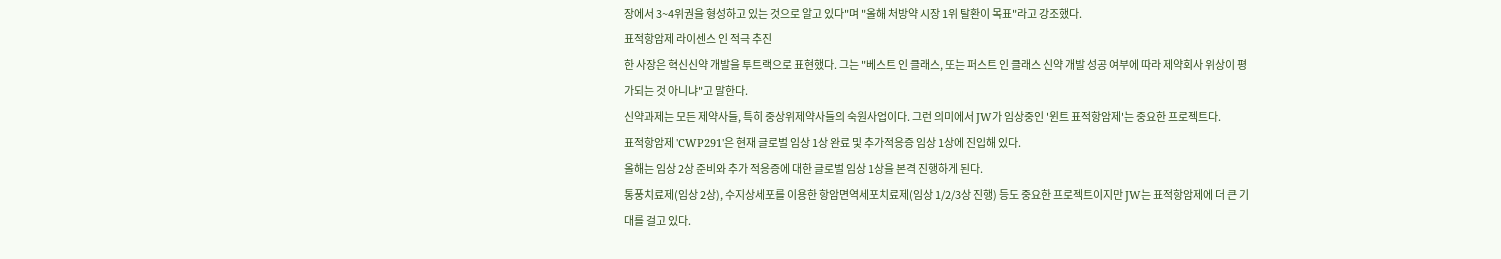장에서 3~4위권을 형성하고 있는 것으로 알고 있다"며 "올해 처방약 시장 1위 탈환이 목표"라고 강조했다.
표적항암제 라이센스 인 적극 추진
한 사장은 혁신신약 개발을 투트랙으로 표현했다. 그는 "베스트 인 클래스, 또는 퍼스트 인 클래스 신약 개발 성공 여부에 따라 제약회사 위상이 평가되는 것 아니냐"고 말한다.
신약과제는 모든 제약사들, 특히 중상위제약사들의 숙원사업이다. 그런 의미에서 JW가 임상중인 '윈트 표적항암제'는 중요한 프로젝트다.
표적항암제 'CWP291'은 현재 글로벌 임상 1상 완료 및 추가적응증 임상 1상에 진입해 있다.
올해는 임상 2상 준비와 추가 적응증에 대한 글로벌 임상 1상을 본격 진행하게 된다.
통풍치료제(임상 2상), 수지상세포를 이용한 항암면역세포치료제(임상 1/2/3상 진행) 등도 중요한 프로젝트이지만 JW는 표적항암제에 더 큰 기대를 걸고 있다.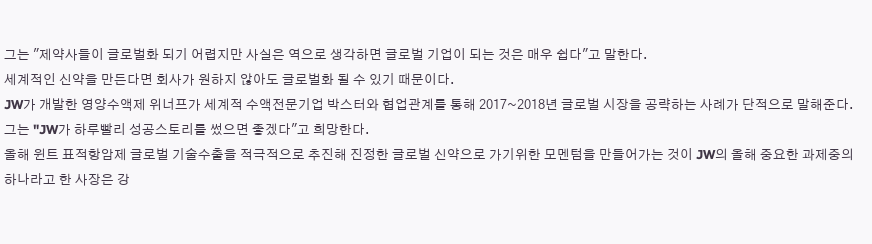그는 "제약사들이 글로벌화 되기 어렵지만 사실은 역으로 생각하면 글로벌 기업이 되는 것은 매우 쉽다"고 말한다.
세계적인 신약을 만든다면 회사가 원하지 않아도 글로벌화 될 수 있기 때문이다.
JW가 개발한 영양수액제 위너프가 세계적 수액전문기업 박스터와 협업관계를 통해 2017~2018년 글로벌 시장을 공략하는 사례가 단적으로 말해준다.
그는 "JW가 하루빨리 성공스토리를 썼으면 좋겠다"고 희망한다.
올해 윈트 표적항암제 글로벌 기술수출을 적극적으로 추진해 진정한 글로벌 신약으로 가기위한 모멘텀을 만들어가는 것이 JW의 올해 중요한 과제중의 하나라고 한 사장은 강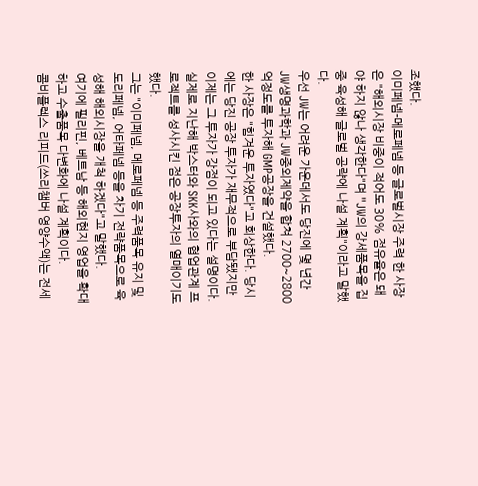조했다.
이미페넴-메로페넴 등 글로벌시장 주력 한 사장은 "해외시장 비중이 적어도 30% 점유율은 돼야 하지 않나 생각한다"며 "JW의 강세품목을 집중 육성해 글로벌 공략에 나설 계획"이라고 말했다.
우선 JW는 어려운 가운데서도 당진에 몇 년간 JW생명과학과 JW중외제약을 합쳐 2700~2800억정도를 투자해 GMP공장을 건설했다.
한 사장은 "힘겨운 투자였다"고 회상한다. 당시에는 당진 공장 투자가 재무적으로 부담됐지만 이제는 그 투자가 강점이 되고 있다는 설명이다.
실제로 지난해 박스터와 SKK사와의 협업관계 프로젝트를 성사시킨 점은 공장투자의 열매이기도 했다.
그는 "이미페넴, 메로페넴 등 주력품목 유지 및 도리페넴, 어타페넴 등을 차기 전략품목으로 육성해 해외시장을 개척 하겠다"고 말했다.
여기에 필리핀, 베트남 등 해외현지 영업을 확대하고 수출품목 다변화에 나설 계획이다.
콤비플렉스 리피드(쓰리챔버 영양수액)는 전세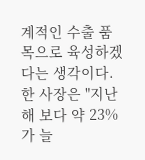계적인 수출 품목으로 육성하겠다는 생각이다.
한 사장은 "지난해 보다 약 23%가 늘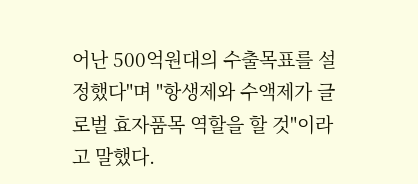어난 500억원대의 수출목표를 설정했다"며 "항생제와 수액제가 글로벌 효자품목 역할을 할 것"이라고 말했다.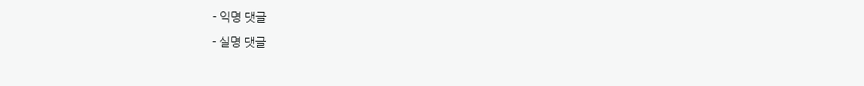- 익명 댓글
- 실명 댓글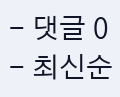- 댓글 0
- 최신순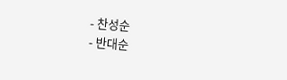- 찬성순
- 반대순